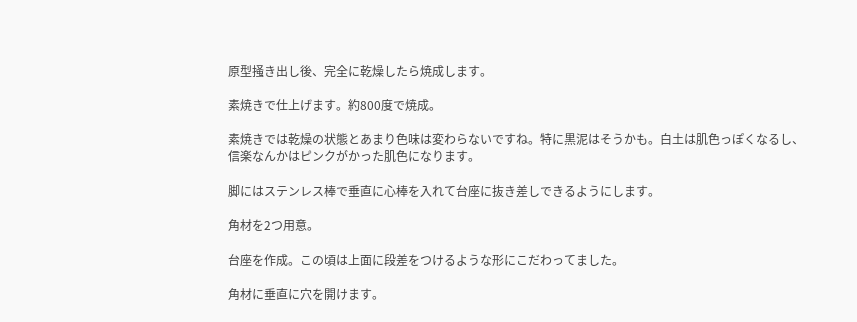原型掻き出し後、完全に乾燥したら焼成します。

素焼きで仕上げます。約800度で焼成。

素焼きでは乾燥の状態とあまり色味は変わらないですね。特に黒泥はそうかも。白土は肌色っぽくなるし、信楽なんかはピンクがかった肌色になります。

脚にはステンレス棒で垂直に心棒を入れて台座に抜き差しできるようにします。

角材を2つ用意。

台座を作成。この頃は上面に段差をつけるような形にこだわってました。

角材に垂直に穴を開けます。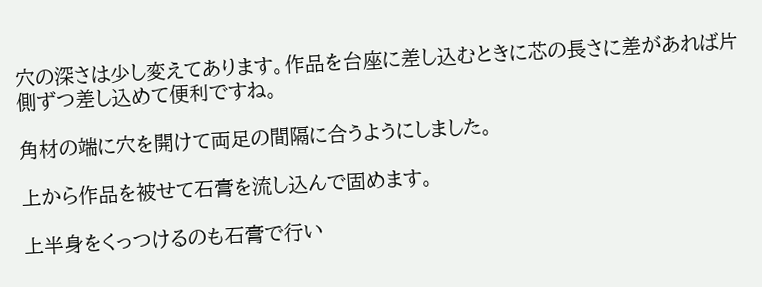穴の深さは少し変えてあります。作品を台座に差し込むときに芯の長さに差があれば片側ずつ差し込めて便利ですね。

角材の端に穴を開けて両足の間隔に合うようにしました。

上から作品を被せて石膏を流し込んで固めます。

上半身をくっつけるのも石膏で行い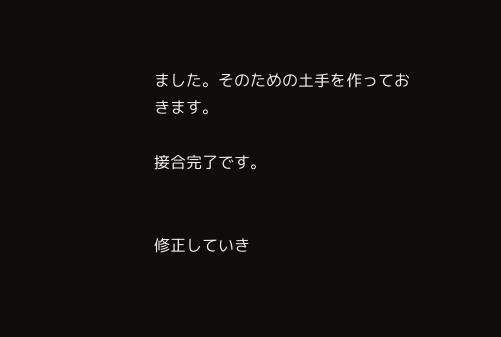ました。そのための土手を作っておきます。

接合完了です。


修正していき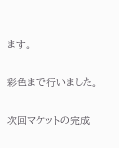ます。

彩色まで行いました。

次回マケットの完成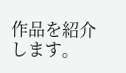作品を紹介します。